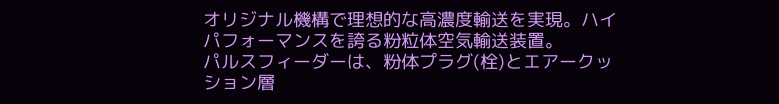オリジナル機構で理想的な高濃度輸送を実現。ハイパフォーマンスを誇る粉粒体空気輸送装置。
パルスフィーダーは、粉体プラグ(栓)とエアークッション層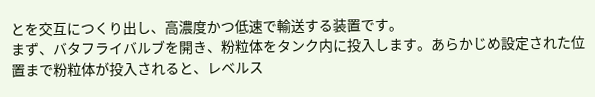とを交互につくり出し、高濃度かつ低速で輸送する装置です。
まず、バタフライバルブを開き、粉粒体をタンク内に投入します。あらかじめ設定された位置まで粉粒体が投入されると、レベルス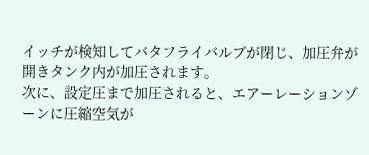イッチが検知してバタフライバルブが閉じ、加圧弁が開きタンク内が加圧されます。
次に、設定圧まで加圧されると、エアーレーションゾーンに圧縮空気が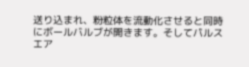送り込まれ、粉粒体を流動化させると同時にボールバルブが開きます。そしてパルスエア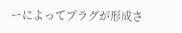ーによってプラグが形成さ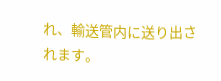れ、輸送管内に送り出されます。